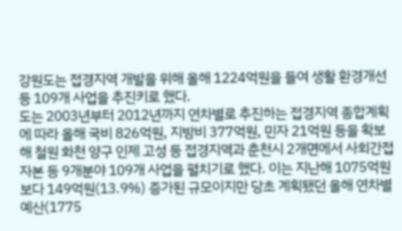강원도는 접경지역 개발을 위해 올해 1224억원을 들여 생활 환경개선 등 109개 사업을 추진키로 했다.
도는 2003년부터 2012년까지 연차별로 추진하는 접경지역 종합계획에 따라 올해 국비 826억원, 지방비 377억원, 민자 21억원 등을 확보해 철원 화천 양구 인제 고성 등 접경지역과 춘천시 2개면에서 사회간접자본 등 9개분야 109개 사업을 펼치기로 했다. 이는 지난해 1075억원보다 149억원(13.9%) 증가된 규모이지만 당초 계획됐던 올해 연차별 예산(1775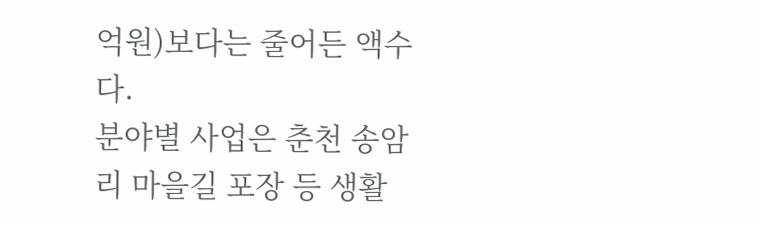억원)보다는 줄어든 액수다.
분야별 사업은 춘천 송암리 마을길 포장 등 생활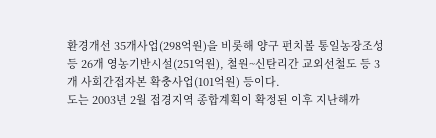환경개선 35개사업(298억원)을 비롯해 양구 펀치볼 통일농장조성 등 26개 영농기반시설(251억원), 철원~신탄리간 교외선철도 등 3개 사회간접자본 확충사업(101억원) 등이다.
도는 2003년 2월 접경지역 종합계획이 확정된 이후 지난해까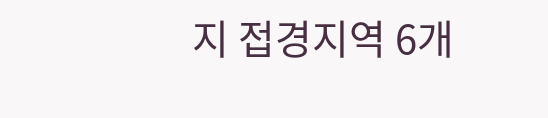지 접경지역 6개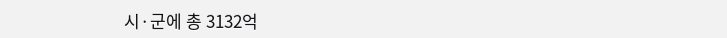시·군에 총 3132억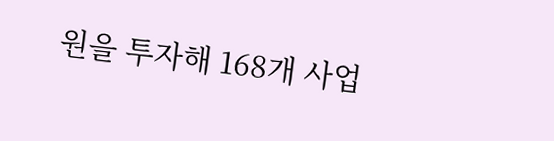원을 투자해 168개 사업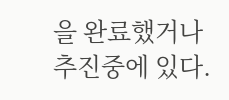을 완료했거나 추진중에 있다.